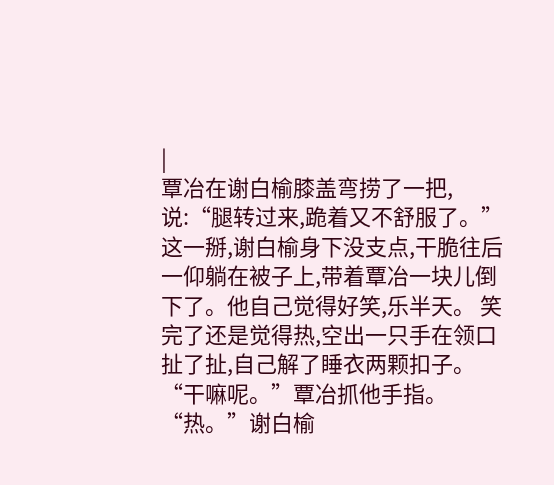|
覃冶在谢白榆膝盖弯捞了一把,说:“腿转过来,跪着又不舒服了。” 这一掰,谢白榆身下没支点,干脆往后一仰躺在被子上,带着覃冶一块儿倒下了。他自己觉得好笑,乐半天。 笑完了还是觉得热,空出一只手在领口扯了扯,自己解了睡衣两颗扣子。 “干嘛呢。”覃冶抓他手指。 “热。”谢白榆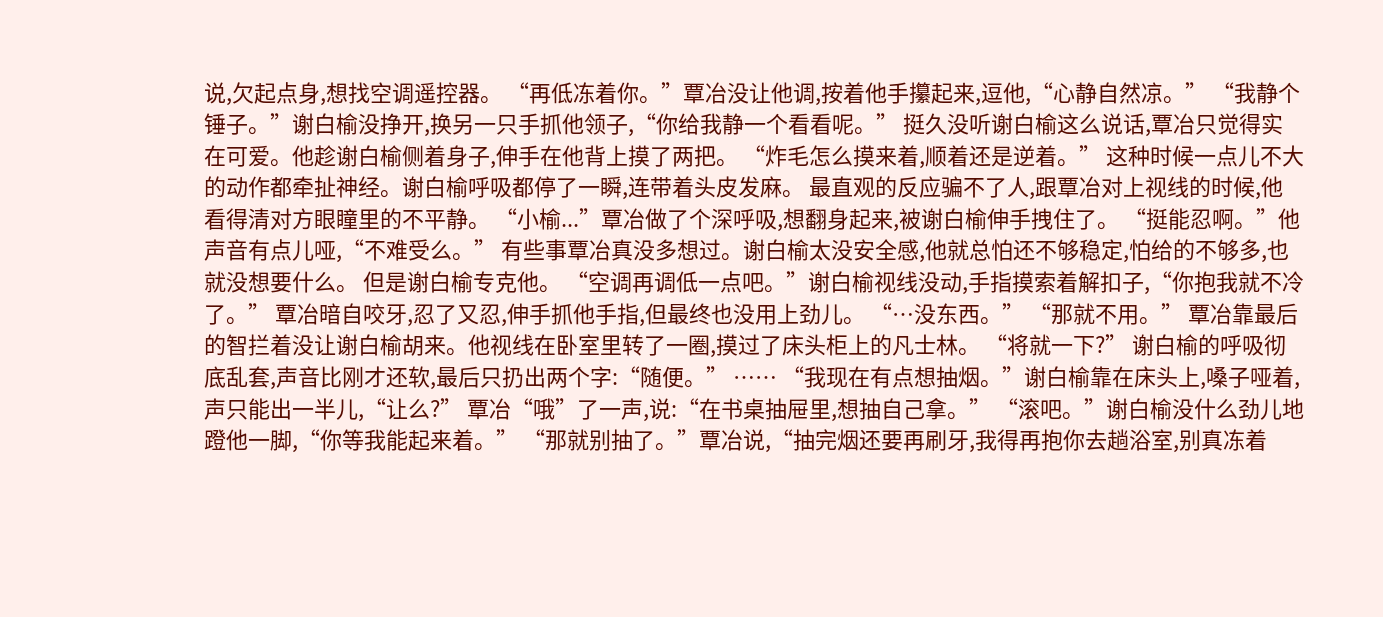说,欠起点身,想找空调遥控器。 “再低冻着你。”覃冶没让他调,按着他手攥起来,逗他,“心静自然凉。” “我静个锤子。”谢白榆没挣开,换另一只手抓他领子,“你给我静一个看看呢。” 挺久没听谢白榆这么说话,覃冶只觉得实在可爱。他趁谢白榆侧着身子,伸手在他背上摸了两把。 “炸毛怎么摸来着,顺着还是逆着。” 这种时候一点儿不大的动作都牵扯神经。谢白榆呼吸都停了一瞬,连带着头皮发麻。 最直观的反应骗不了人,跟覃冶对上视线的时候,他看得清对方眼瞳里的不平静。 “小榆...”覃冶做了个深呼吸,想翻身起来,被谢白榆伸手拽住了。 “挺能忍啊。”他声音有点儿哑,“不难受么。” 有些事覃冶真没多想过。谢白榆太没安全感,他就总怕还不够稳定,怕给的不够多,也就没想要什么。 但是谢白榆专克他。 “空调再调低一点吧。”谢白榆视线没动,手指摸索着解扣子,“你抱我就不冷了。” 覃冶暗自咬牙,忍了又忍,伸手抓他手指,但最终也没用上劲儿。 “…没东西。” “那就不用。” 覃冶靠最后的智拦着没让谢白榆胡来。他视线在卧室里转了一圈,摸过了床头柜上的凡士林。 “将就一下?” 谢白榆的呼吸彻底乱套,声音比刚才还软,最后只扔出两个字:“随便。” …… “我现在有点想抽烟。”谢白榆靠在床头上,嗓子哑着,声只能出一半儿,“让么?” 覃冶“哦”了一声,说:“在书桌抽屉里,想抽自己拿。” “滚吧。”谢白榆没什么劲儿地蹬他一脚,“你等我能起来着。” “那就别抽了。”覃冶说,“抽完烟还要再刷牙,我得再抱你去趟浴室,别真冻着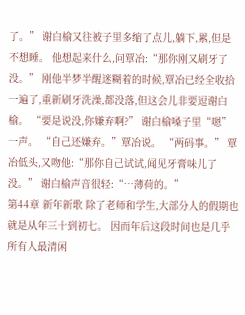了。” 谢白榆又往被子里多缩了点儿,躺下,累,但是不想睡。 他想起来什么,问覃冶:“那你刚又刷牙了没。” 刚他半梦半醒迷糊着的时候,覃冶已经全收拾一遍了,重新刷牙洗澡,都没落,但这会儿非要逗谢白榆。 “要是说没,你嫌弃啊?” 谢白榆嗓子里“嗯”一声。 “自己还嫌弃。”覃冶说。 “两码事。” 覃冶低头,又吻他:“那你自己试试,闻见牙膏味儿了没。” 谢白榆声音很轻:“…薄荷的。”
第44章 新年新歌 除了老师和学生,大部分人的假期也就是从年三十到初七。 因而年后这段时间也是几乎所有人最清闲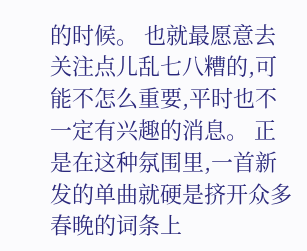的时候。 也就最愿意去关注点儿乱七八糟的,可能不怎么重要,平时也不一定有兴趣的消息。 正是在这种氛围里,一首新发的单曲就硬是挤开众多春晚的词条上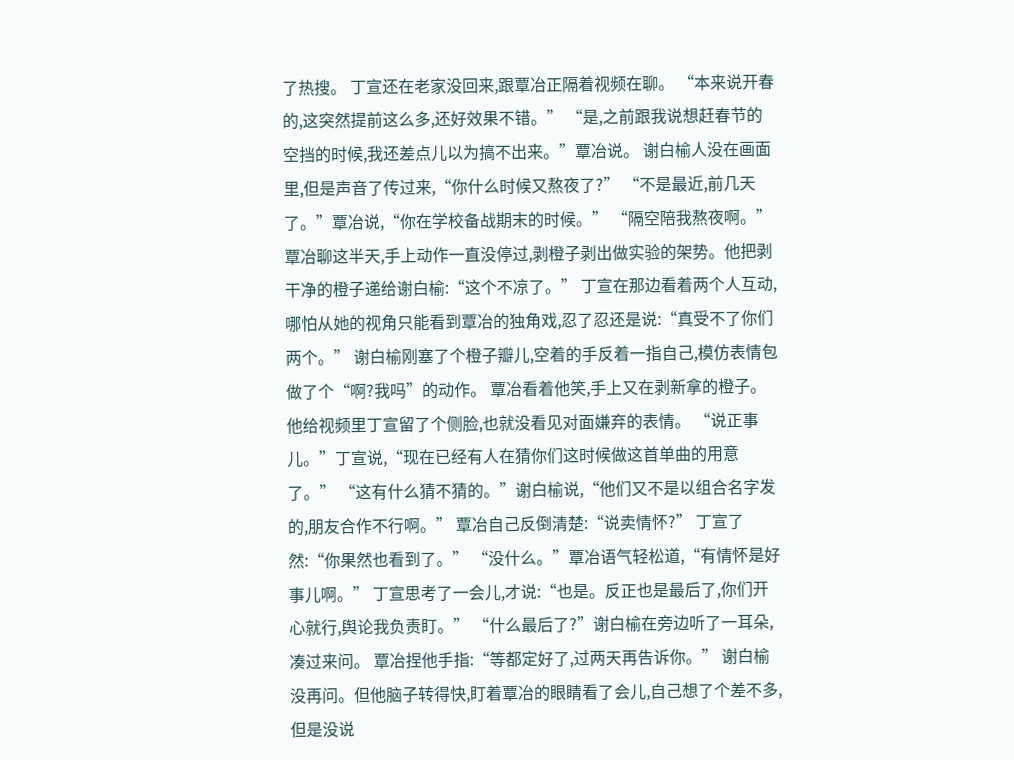了热搜。 丁宣还在老家没回来,跟覃冶正隔着视频在聊。 “本来说开春的,这突然提前这么多,还好效果不错。” “是,之前跟我说想赶春节的空挡的时候,我还差点儿以为搞不出来。”覃冶说。 谢白榆人没在画面里,但是声音了传过来,“你什么时候又熬夜了?” “不是最近,前几天了。”覃冶说,“你在学校备战期末的时候。” “隔空陪我熬夜啊。” 覃冶聊这半天,手上动作一直没停过,剥橙子剥出做实验的架势。他把剥干净的橙子递给谢白榆:“这个不凉了。” 丁宣在那边看着两个人互动,哪怕从她的视角只能看到覃冶的独角戏,忍了忍还是说:“真受不了你们两个。” 谢白榆刚塞了个橙子瓣儿,空着的手反着一指自己,模仿表情包做了个“啊?我吗”的动作。 覃冶看着他笑,手上又在剥新拿的橙子。他给视频里丁宣留了个侧脸,也就没看见对面嫌弃的表情。 “说正事儿。”丁宣说,“现在已经有人在猜你们这时候做这首单曲的用意了。” “这有什么猜不猜的。”谢白榆说,“他们又不是以组合名字发的,朋友合作不行啊。” 覃冶自己反倒清楚:“说卖情怀?” 丁宣了然:“你果然也看到了。” “没什么。”覃冶语气轻松道,“有情怀是好事儿啊。” 丁宣思考了一会儿,才说:“也是。反正也是最后了,你们开心就行,舆论我负责盯。” “什么最后了?”谢白榆在旁边听了一耳朵,凑过来问。 覃冶捏他手指:“等都定好了,过两天再告诉你。” 谢白榆没再问。但他脑子转得快,盯着覃冶的眼睛看了会儿,自己想了个差不多,但是没说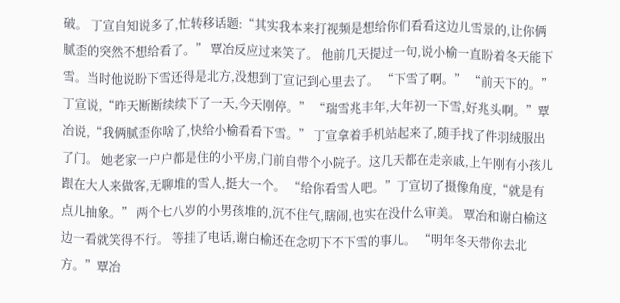破。 丁宣自知说多了,忙转移话题:“其实我本来打视频是想给你们看看这边儿雪景的,让你俩腻歪的突然不想给看了。” 覃冶反应过来笑了。 他前几天提过一句,说小榆一直盼着冬天能下雪。当时他说盼下雪还得是北方,没想到丁宣记到心里去了。 “下雪了啊。” “前天下的。”丁宣说,“昨天断断续续下了一天,今天刚停。” “瑞雪兆丰年,大年初一下雪,好兆头啊。”覃冶说,“我俩腻歪你啥了,快给小榆看看下雪。” 丁宣拿着手机站起来了,随手找了件羽绒服出了门。 她老家一户户都是住的小平房,门前自带个小院子。这几天都在走亲戚,上午刚有小孩儿跟在大人来做客,无聊堆的雪人,挺大一个。 “给你看雪人吧。”丁宣切了摄像角度,“就是有点儿抽象。” 两个七八岁的小男孩堆的,沉不住气,瞎闹,也实在没什么审美。 覃冶和谢白榆这边一看就笑得不行。 等挂了电话,谢白榆还在念叨下不下雪的事儿。 “明年冬天带你去北方。”覃冶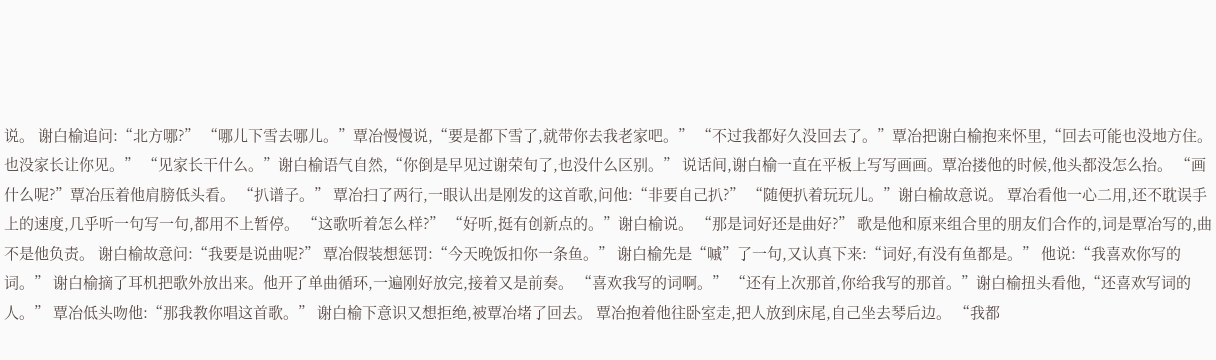说。 谢白榆追问:“北方哪?” “哪儿下雪去哪儿。”覃冶慢慢说,“要是都下雪了,就带你去我老家吧。” “不过我都好久没回去了。”覃冶把谢白榆抱来怀里,“回去可能也没地方住。也没家长让你见。” “见家长干什么。”谢白榆语气自然,“你倒是早见过谢荣旬了,也没什么区别。” 说话间,谢白榆一直在平板上写写画画。覃冶搂他的时候,他头都没怎么抬。 “画什么呢?”覃冶压着他肩膀低头看。 “扒谱子。” 覃冶扫了两行,一眼认出是刚发的这首歌,问他:“非要自己扒?” “随便扒着玩玩儿。”谢白榆故意说。 覃冶看他一心二用,还不耽误手上的速度,几乎听一句写一句,都用不上暂停。 “这歌听着怎么样?” “好听,挺有创新点的。”谢白榆说。 “那是词好还是曲好?” 歌是他和原来组合里的朋友们合作的,词是覃冶写的,曲不是他负责。 谢白榆故意问:“我要是说曲呢?” 覃冶假装想惩罚:“今天晚饭扣你一条鱼。” 谢白榆先是“嘁”了一句,又认真下来:“词好,有没有鱼都是。” 他说:“我喜欢你写的词。” 谢白榆摘了耳机把歌外放出来。他开了单曲循环,一遍刚好放完,接着又是前奏。 “喜欢我写的词啊。” “还有上次那首,你给我写的那首。”谢白榆扭头看他,“还喜欢写词的人。” 覃冶低头吻他:“那我教你唱这首歌。” 谢白榆下意识又想拒绝,被覃冶堵了回去。 覃冶抱着他往卧室走,把人放到床尾,自己坐去琴后边。 “我都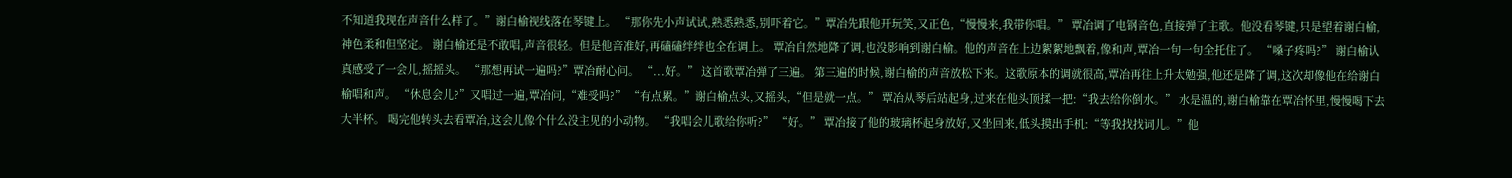不知道我现在声音什么样了。”谢白榆视线落在琴键上。 “那你先小声试试,熟悉熟悉,别吓着它。”覃冶先跟他开玩笑,又正色,“慢慢来,我带你唱。” 覃冶调了电钢音色,直接弹了主歌。他没看琴键,只是望着谢白榆,神色柔和但坚定。 谢白榆还是不敢唱,声音很轻。但是他音准好,再磕磕绊绊也全在调上。 覃冶自然地降了调,也没影响到谢白榆。他的声音在上边絮絮地飘着,像和声,覃冶一句一句全托住了。 “嗓子疼吗?” 谢白榆认真感受了一会儿,摇摇头。 “那想再试一遍吗?”覃冶耐心问。 “...好。” 这首歌覃冶弹了三遍。 第三遍的时候,谢白榆的声音放松下来。这歌原本的调就很高,覃冶再往上升太勉强,他还是降了调,这次却像他在给谢白榆唱和声。 “休息会儿?”又唱过一遍,覃冶问,“难受吗?” “有点累。”谢白榆点头,又摇头,“但是就一点。” 覃冶从琴后站起身,过来在他头顶揉一把:“我去给你倒水。” 水是温的,谢白榆靠在覃冶怀里,慢慢喝下去大半杯。 喝完他转头去看覃冶,这会儿像个什么没主见的小动物。 “我唱会儿歌给你听?” “好。” 覃冶接了他的玻璃杯起身放好,又坐回来,低头摸出手机:“等我找找词儿。”他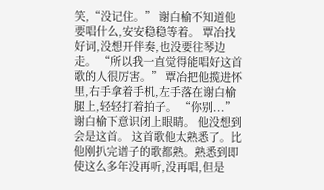笑,“没记住。” 谢白榆不知道他要唱什么,安安稳稳等着。 覃冶找好词,没想开伴奏,也没要往琴边走。 “所以我一直觉得能唱好这首歌的人很厉害。” 覃冶把他揽进怀里,右手拿着手机,左手落在谢白榆腿上,轻轻打着拍子。 “你别...” 谢白榆下意识闭上眼睛。 他没想到会是这首。 这首歌他太熟悉了。比他刚扒完谱子的歌都熟。熟悉到即使这么多年没再听,没再唱,但是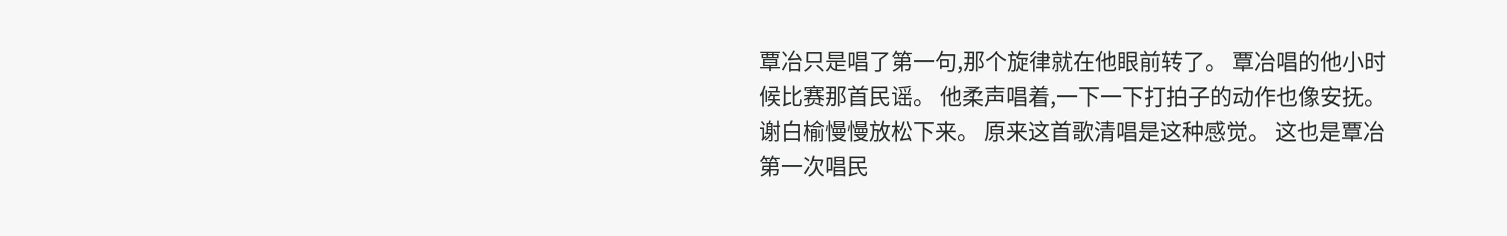覃冶只是唱了第一句,那个旋律就在他眼前转了。 覃冶唱的他小时候比赛那首民谣。 他柔声唱着,一下一下打拍子的动作也像安抚。 谢白榆慢慢放松下来。 原来这首歌清唱是这种感觉。 这也是覃冶第一次唱民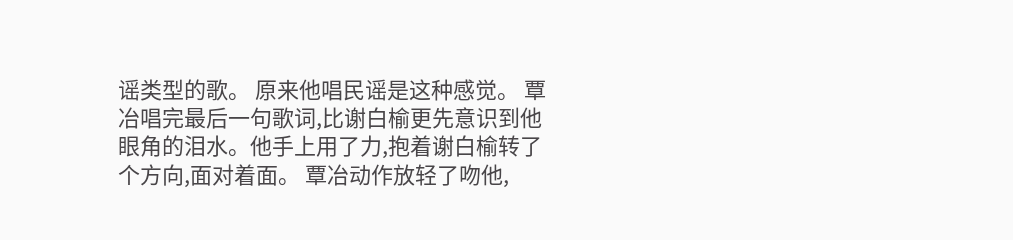谣类型的歌。 原来他唱民谣是这种感觉。 覃冶唱完最后一句歌词,比谢白榆更先意识到他眼角的泪水。他手上用了力,抱着谢白榆转了个方向,面对着面。 覃冶动作放轻了吻他,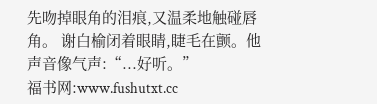先吻掉眼角的泪痕,又温柔地触碰唇角。 谢白榆闭着眼睛,睫毛在颤。他声音像气声:“...好听。”
福书网:www.fushutxt.cc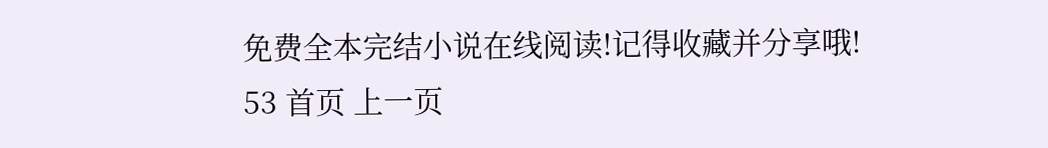免费全本完结小说在线阅读!记得收藏并分享哦!
53 首页 上一页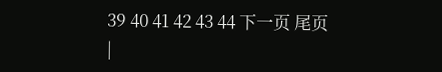39 40 41 42 43 44 下一页 尾页
|